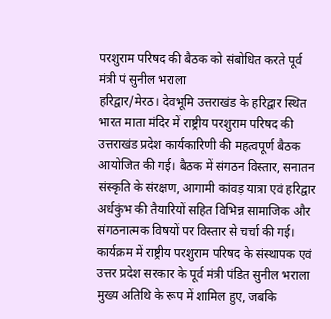परशुराम परिषद की बैठक को संबोधित करते पूर्व मंत्री पं सुनील भराला
हरिद्वार/मेरठ। देवभूमि उत्तराखंड के हरिद्वार स्थित भारत माता मंदिर में राष्ट्रीय परशुराम परिषद की उत्तराखंड प्रदेश कार्यकारिणी की महत्वपूर्ण बैठक आयोजित की गई। बैठक में संगठन विस्तार, सनातन संस्कृति के संरक्षण, आगामी कांवड़ यात्रा एवं हरिद्वार अर्धकुंभ की तैयारियों सहित विभिन्न सामाजिक और संगठनात्मक विषयों पर विस्तार से चर्चा की गई। कार्यक्रम में राष्ट्रीय परशुराम परिषद के संस्थापक एवं उत्तर प्रदेश सरकार के पूर्व मंत्री पंडित सुनील भराला मुख्य अतिथि के रूप में शामिल हुए, जबकि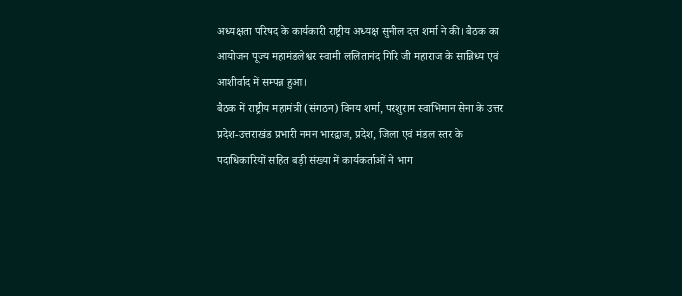अध्यक्षता परिषद के कार्यकारी राष्ट्रीय अध्यक्ष सुनील दत्त शर्मा ने की। बैठक का आयोजन पूज्य महामंडलेश्वर स्वामी ललितानंद गिरि जी महाराज के सान्निध्य एवं आशीर्वाद में सम्पन्न हुआ।
बैठक में राष्ट्रीय महामंत्री (संगठन) विनय शर्मा, परशुराम स्वाभिमान सेना के उत्तर प्रदेश-उत्तराखंड प्रभारी नमन भारद्वाज, प्रदेश, जिला एवं मंडल स्तर के पदाधिकारियों सहित बड़ी संख्या में कार्यकर्ताओं ने भाग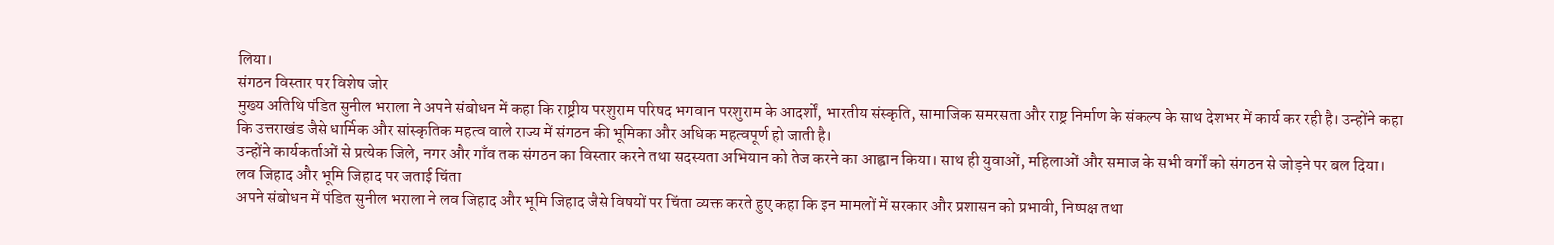लिया।
संगठन विस्तार पर विशेष जोर
मुख्य अतिथि पंडित सुनील भराला ने अपने संबोधन में कहा कि राष्ट्रीय परशुराम परिषद भगवान परशुराम के आदर्शों, भारतीय संस्कृति, सामाजिक समरसता और राष्ट्र निर्माण के संकल्प के साथ देशभर में कार्य कर रही है। उन्होंने कहा कि उत्तराखंड जैसे धार्मिक और सांस्कृतिक महत्व वाले राज्य में संगठन की भूमिका और अधिक महत्वपूर्ण हो जाती है।
उन्होंने कार्यकर्ताओं से प्रत्येक जिले, नगर और गाँव तक संगठन का विस्तार करने तथा सदस्यता अभियान को तेज करने का आह्वान किया। साथ ही युवाओं, महिलाओं और समाज के सभी वर्गों को संगठन से जोड़ने पर बल दिया।
लव जिहाद और भूमि जिहाद पर जताई चिंता
अपने संबोधन में पंडित सुनील भराला ने लव जिहाद और भूमि जिहाद जैसे विषयों पर चिंता व्यक्त करते हुए कहा कि इन मामलों में सरकार और प्रशासन को प्रभावी, निष्पक्ष तथा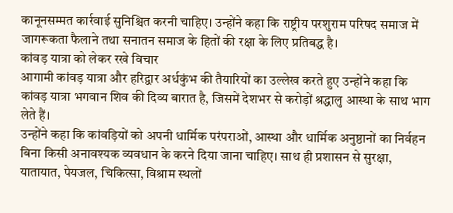कानूनसम्मत कार्रवाई सुनिश्चित करनी चाहिए। उन्होंने कहा कि राष्ट्रीय परशुराम परिषद समाज में जागरूकता फैलाने तथा सनातन समाज के हितों की रक्षा के लिए प्रतिबद्ध है।
कांवड़ यात्रा को लेकर रखे विचार
आगामी कांवड़ यात्रा और हरिद्वार अर्धकुंभ की तैयारियों का उल्लेख करते हुए उन्होंने कहा कि कांवड़ यात्रा भगवान शिव की दिव्य बारात है, जिसमें देशभर से करोड़ों श्रद्धालु आस्था के साथ भाग लेते हैं।
उन्होंने कहा कि कांवड़ियों को अपनी धार्मिक परंपराओं, आस्था और धार्मिक अनुष्ठानों का निर्वहन बिना किसी अनावश्यक व्यवधान के करने दिया जाना चाहिए। साथ ही प्रशासन से सुरक्षा, यातायात, पेयजल, चिकित्सा, विश्राम स्थलों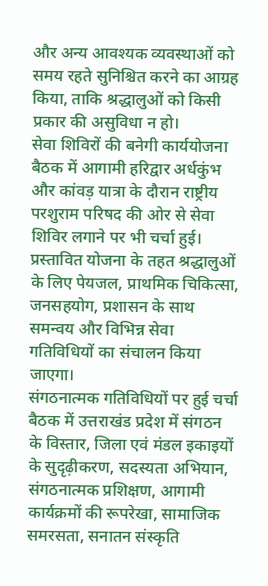और अन्य आवश्यक व्यवस्थाओं को समय रहते सुनिश्चित करने का आग्रह किया, ताकि श्रद्धालुओं को किसी प्रकार की असुविधा न हो।
सेवा शिविरों की बनेगी कार्ययोजना
बैठक में आगामी हरिद्वार अर्धकुंभ और कांवड़ यात्रा के दौरान राष्ट्रीय परशुराम परिषद की ओर से सेवा शिविर लगाने पर भी चर्चा हुई। प्रस्तावित योजना के तहत श्रद्धालुओं के लिए पेयजल, प्राथमिक चिकित्सा, जनसहयोग, प्रशासन के साथ समन्वय और विभिन्न सेवा गतिविधियों का संचालन किया जाएगा।
संगठनात्मक गतिविधियों पर हुई चर्चा
बैठक में उत्तराखंड प्रदेश में संगठन के विस्तार, जिला एवं मंडल इकाइयों के सुदृढ़ीकरण, सदस्यता अभियान, संगठनात्मक प्रशिक्षण, आगामी कार्यक्रमों की रूपरेखा, सामाजिक समरसता, सनातन संस्कृति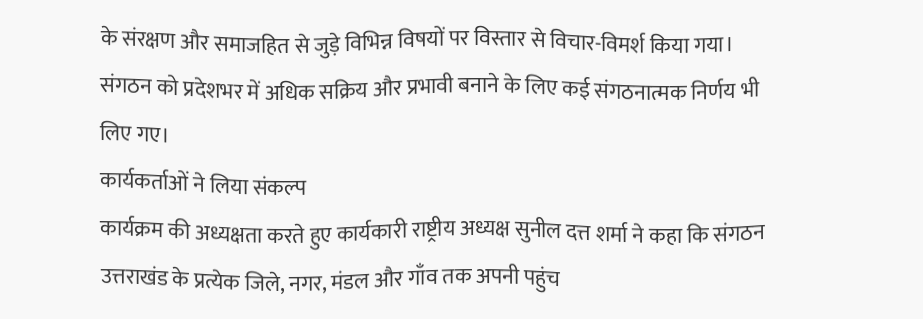के संरक्षण और समाजहित से जुड़े विभिन्न विषयों पर विस्तार से विचार-विमर्श किया गया। संगठन को प्रदेशभर में अधिक सक्रिय और प्रभावी बनाने के लिए कई संगठनात्मक निर्णय भी लिए गए।
कार्यकर्ताओं ने लिया संकल्प
कार्यक्रम की अध्यक्षता करते हुए कार्यकारी राष्ट्रीय अध्यक्ष सुनील दत्त शर्मा ने कहा कि संगठन उत्तराखंड के प्रत्येक जिले, नगर, मंडल और गाँव तक अपनी पहुंच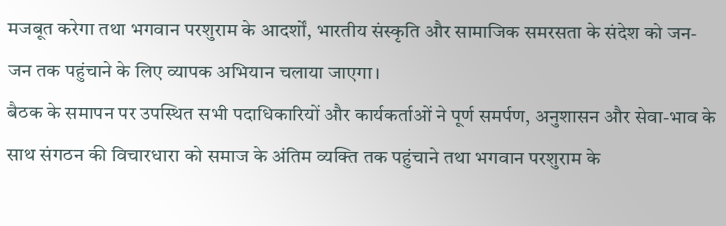मजबूत करेगा तथा भगवान परशुराम के आदर्शों, भारतीय संस्कृति और सामाजिक समरसता के संदेश को जन-जन तक पहुंचाने के लिए व्यापक अभियान चलाया जाएगा।
बैठक के समापन पर उपस्थित सभी पदाधिकारियों और कार्यकर्ताओं ने पूर्ण समर्पण, अनुशासन और सेवा-भाव के साथ संगठन की विचारधारा को समाज के अंतिम व्यक्ति तक पहुंचाने तथा भगवान परशुराम के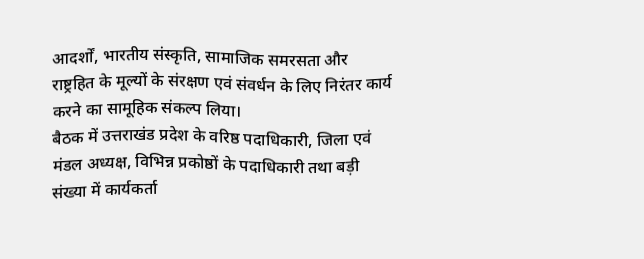आदर्शों, भारतीय संस्कृति, सामाजिक समरसता और राष्ट्रहित के मूल्यों के संरक्षण एवं संवर्धन के लिए निरंतर कार्य करने का सामूहिक संकल्प लिया।
बैठक में उत्तराखंड प्रदेश के वरिष्ठ पदाधिकारी, जिला एवं मंडल अध्यक्ष, विभिन्न प्रकोष्ठों के पदाधिकारी तथा बड़ी संख्या में कार्यकर्ता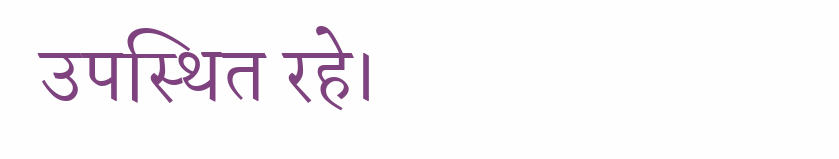उपस्थित रहे।